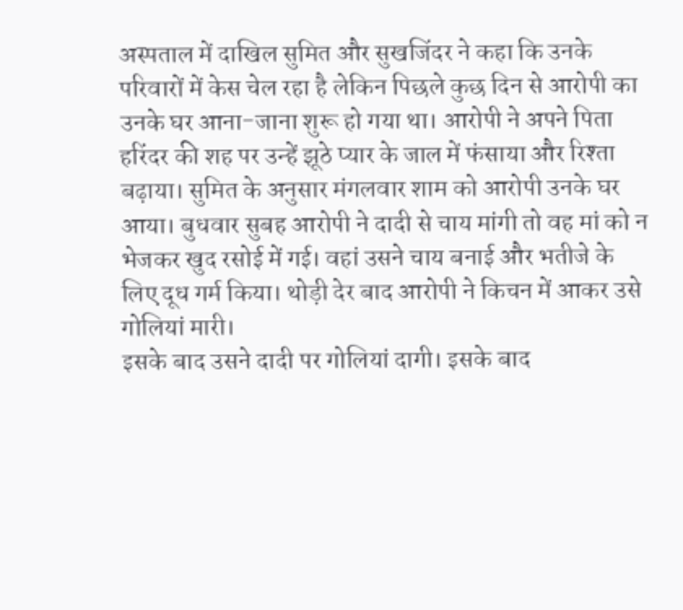अस्पताल में दाखिल सुमित और सुखजिंदर ने कहा कि उनके परिवारों में केस चेल रहा है लेकिन पिछले कुछ दिन से आरोपी का उनके घर आना-जाना शुरू हो गया था। आरोपी ने अपने पिता हरिंदर की शह पर उन्हें झूठे प्यार के जाल में फंसाया और रिश्ता बढ़ाया। सुमित के अनुसार मंगलवार शाम को आरोपी उनके घर आया। बुधवार सुबह आरोपी ने दादी से चाय मांगी तो वह मां को न भेजकर खुद रसोई में गई। वहां उसने चाय बनाई और भतीजे के लिए दूध गर्म किया। थोड़ी देर बाद आरोपी ने किचन में आकर उसे गोलियां मारी।
इसके बाद उसने दादी पर गोलियां दागी। इसके बाद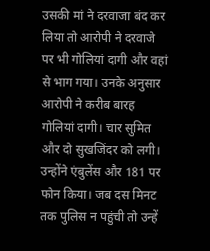उसकी मां ने दरवाजा बंद कर लिया तो आरोपी ने दरवाजे पर भी गोलियां दागी और वहां से भाग गया। उनके अनुसार आरोपी ने करीब बारह गोलियां दागी। चार सुमित और दो सुखजिंदर को लगी। उन्होंने एंबुलेंस और 181 पर फोन किया। जब दस मिनट तक पुलिस न पहुंची तो उन्हें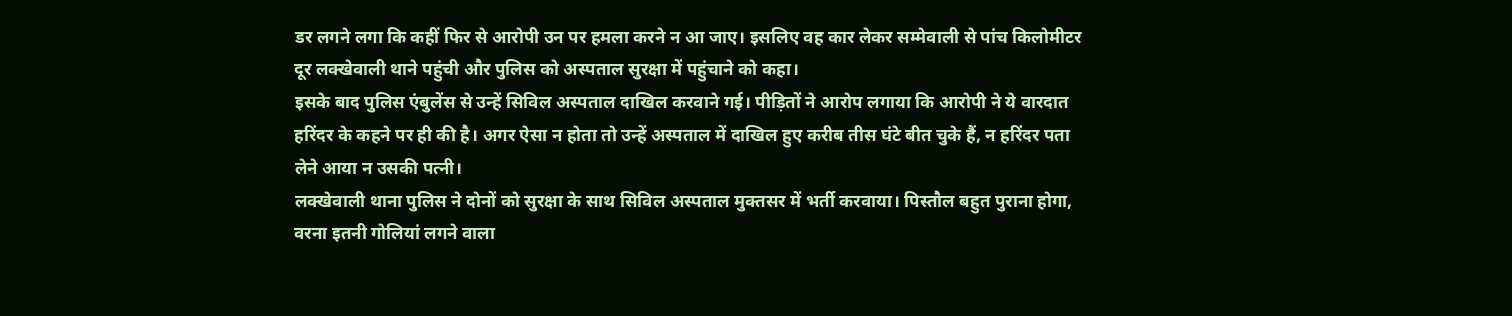डर लगने लगा कि कहीं फिर से आरोपी उन पर हमला करने न आ जाए। इसलिए वह कार लेकर सम्मेवाली से पांच किलोमीटर दूर लक्खेवाली थाने पहुंची और पुलिस को अस्पताल सुरक्षा में पहुंचाने को कहा।
इसके बाद पुलिस एंबुलेंस से उन्हें सिविल अस्पताल दाखिल करवाने गई। पीड़ितों ने आरोप लगाया कि आरोपी ने ये वारदात हरिंदर के कहने पर ही की है। अगर ऐसा न होता तो उन्हें अस्पताल में दाखिल हुए करीब तीस घंटे बीत चुके हैं, न हरिंदर पता लेने आया न उसकी पत्नी।
लक्खेवाली थाना पुलिस ने दोनों को सुरक्षा के साथ सिविल अस्पताल मुक्तसर में भर्ती करवाया। पिस्तौल बहुत पुराना होगा, वरना इतनी गोलियां लगने वाला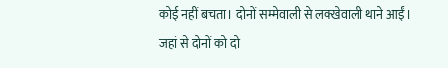कोई नहीं बचता। दोनों सम्मेवाली से लक्खेवाली थाने आईं। जहां से दोनों को दो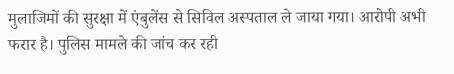मुलाजिमों की सुरक्षा में एंबुलेंस से सिविल अस्पताल ले जाया गया। आरोपी अभी फरार है। पुलिस मामले की जांच कर रही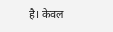है। केवल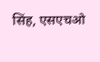सिंह, एसएचओ